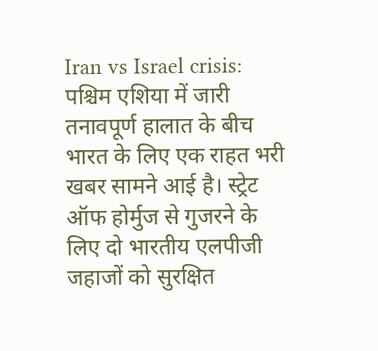Iran vs Israel crisis: पश्चिम एशिया में जारी तनावपूर्ण हालात के बीच भारत के लिए एक राहत भरी खबर सामने आई है। स्ट्रेट ऑफ होर्मुज से गुजरने के लिए दो भारतीय एलपीजी जहाजों को सुरक्षित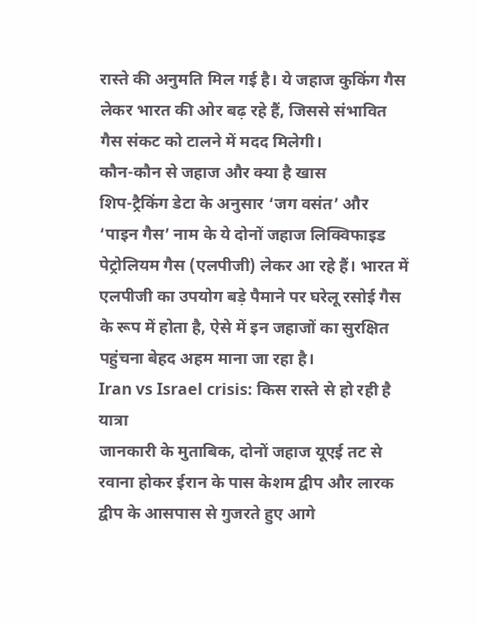रास्ते की अनुमति मिल गई है। ये जहाज कुकिंग गैस लेकर भारत की ओर बढ़ रहे हैं, जिससे संभावित गैस संकट को टालने में मदद मिलेगी।
कौन-कौन से जहाज और क्या है खास
शिप-ट्रैकिंग डेटा के अनुसार ‘जग वसंत’ और ‘पाइन गैस’ नाम के ये दोनों जहाज लिक्विफाइड पेट्रोलियम गैस (एलपीजी) लेकर आ रहे हैं। भारत में एलपीजी का उपयोग बड़े पैमाने पर घरेलू रसोई गैस के रूप में होता है, ऐसे में इन जहाजों का सुरक्षित पहुंचना बेहद अहम माना जा रहा है।
Iran vs Israel crisis: किस रास्ते से हो रही है यात्रा
जानकारी के मुताबिक, दोनों जहाज यूएई तट से रवाना होकर ईरान के पास केशम द्वीप और लारक द्वीप के आसपास से गुजरते हुए आगे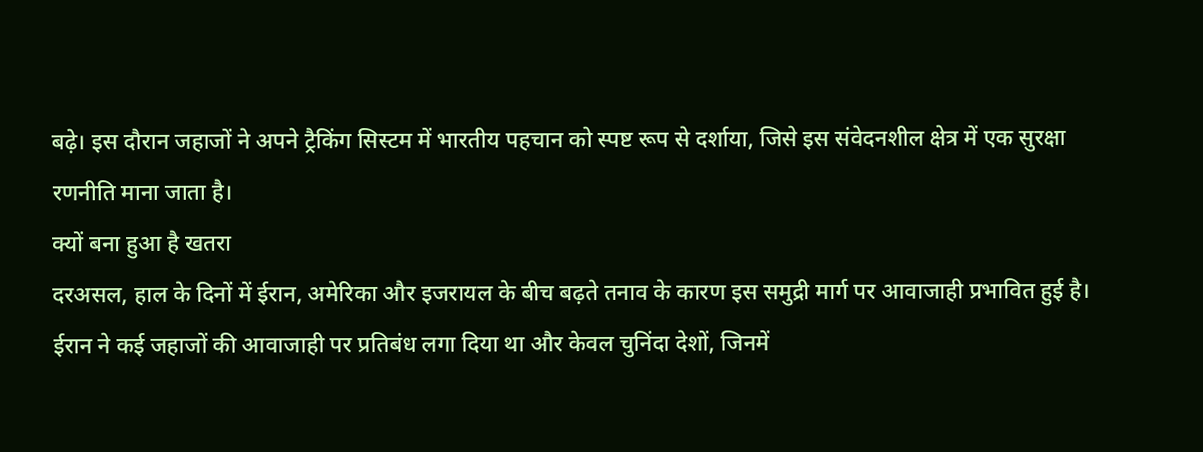बढ़े। इस दौरान जहाजों ने अपने ट्रैकिंग सिस्टम में भारतीय पहचान को स्पष्ट रूप से दर्शाया, जिसे इस संवेदनशील क्षेत्र में एक सुरक्षा रणनीति माना जाता है।
क्यों बना हुआ है खतरा
दरअसल, हाल के दिनों में ईरान, अमेरिका और इजरायल के बीच बढ़ते तनाव के कारण इस समुद्री मार्ग पर आवाजाही प्रभावित हुई है। ईरान ने कई जहाजों की आवाजाही पर प्रतिबंध लगा दिया था और केवल चुनिंदा देशों, जिनमें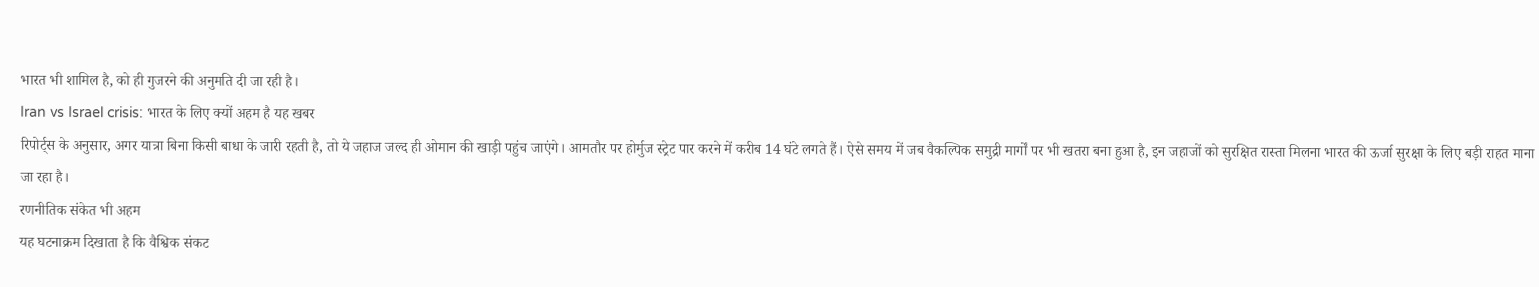भारत भी शामिल है, को ही गुजरने की अनुमति दी जा रही है।
Iran vs Israel crisis: भारत के लिए क्यों अहम है यह खबर
रिपोर्ट्स के अनुसार, अगर यात्रा बिना किसी बाधा के जारी रहती है, तो ये जहाज जल्द ही ओमान की खाड़ी पहुंच जाएंगे। आमतौर पर होर्मुज स्ट्रेट पार करने में करीब 14 घंटे लगते हैं। ऐसे समय में जब वैकल्पिक समुद्री मार्गों पर भी खतरा बना हुआ है, इन जहाजों को सुरक्षित रास्ता मिलना भारत की ऊर्जा सुरक्षा के लिए बड़ी राहत माना जा रहा है।
रणनीतिक संकेत भी अहम
यह घटनाक्रम दिखाता है कि वैश्विक संकट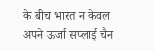के बीच भारत न केवल अपने ऊर्जा सप्लाई चैन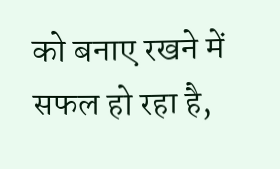को बनाए रखने में सफल हो रहा है,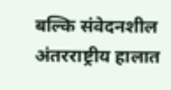बल्कि संवेदनशील अंतरराष्ट्रीय हालात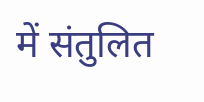में संतुलित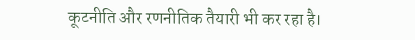कूटनीति और रणनीतिक तैयारी भी कर रहा है।